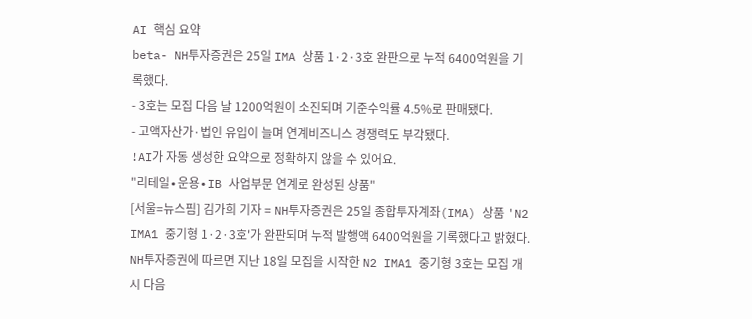AI 핵심 요약
beta- NH투자증권은 25일 IMA 상품 1·2·3호 완판으로 누적 6400억원을 기록했다.
- 3호는 모집 다음 날 1200억원이 소진되며 기준수익률 4.5%로 판매됐다.
- 고액자산가·법인 유입이 늘며 연계비즈니스 경쟁력도 부각됐다.
!AI가 자동 생성한 요약으로 정확하지 않을 수 있어요.
"리테일∙운용∙IB 사업부문 연계로 완성된 상품"
[서울=뉴스핌] 김가희 기자 = NH투자증권은 25일 종합투자계좌(IMA) 상품 'N2 IMA1 중기형 1·2·3호'가 완판되며 누적 발행액 6400억원을 기록했다고 밝혔다.
NH투자증권에 따르면 지난 18일 모집을 시작한 N2 IMA1 중기형 3호는 모집 개시 다음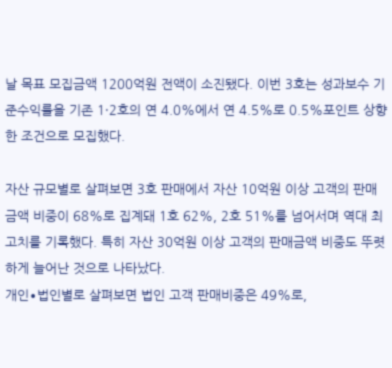날 목표 모집금액 1200억원 전액이 소진됐다. 이번 3호는 성과보수 기준수익률을 기존 1·2호의 연 4.0%에서 연 4.5%로 0.5%포인트 상향한 조건으로 모집했다.

자산 규모별로 살펴보면 3호 판매에서 자산 10억원 이상 고객의 판매금액 비중이 68%로 집계돼 1호 62%, 2호 51%를 넘어서며 역대 최고치를 기록했다. 특히 자산 30억원 이상 고객의 판매금액 비중도 뚜렷하게 늘어난 것으로 나타났다.
개인∙법인별로 살펴보면 법인 고객 판매비중은 49%로,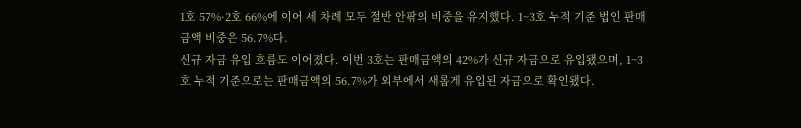1호 57%·2호 66%에 이어 세 차례 모두 절반 안팎의 비중을 유지했다. 1~3호 누적 기준 법인 판매금액 비중은 56.7%다.
신규 자금 유입 흐름도 이어졌다. 이번 3호는 판매금액의 42%가 신규 자금으로 유입됐으며, 1~3호 누적 기준으로는 판매금액의 56.7%가 외부에서 새롭게 유입된 자금으로 확인됐다.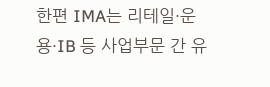한편 IMA는 리테일·운용·IB 등 사업부문 간 유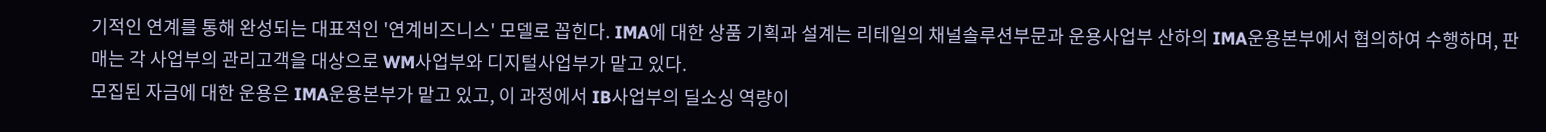기적인 연계를 통해 완성되는 대표적인 '연계비즈니스' 모델로 꼽힌다. IMA에 대한 상품 기획과 설계는 리테일의 채널솔루션부문과 운용사업부 산하의 IMA운용본부에서 협의하여 수행하며, 판매는 각 사업부의 관리고객을 대상으로 WM사업부와 디지털사업부가 맡고 있다.
모집된 자금에 대한 운용은 IMA운용본부가 맡고 있고, 이 과정에서 IB사업부의 딜소싱 역량이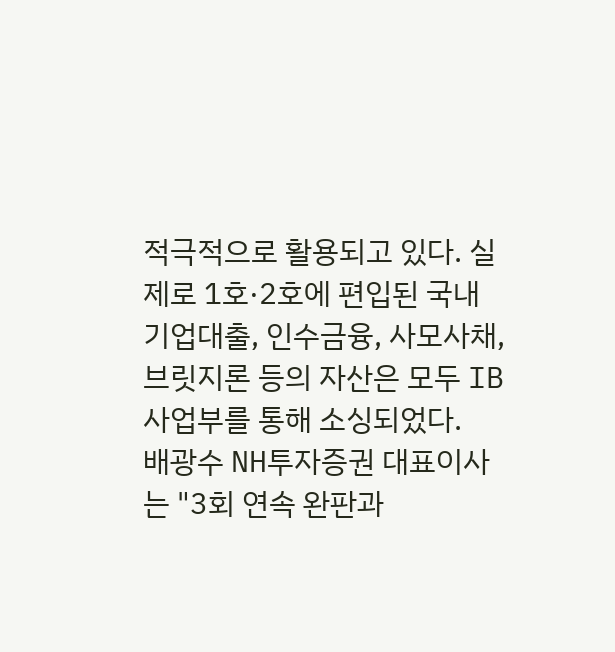적극적으로 활용되고 있다. 실제로 1호·2호에 편입된 국내 기업대출, 인수금융, 사모사채, 브릿지론 등의 자산은 모두 IB사업부를 통해 소싱되었다.
배광수 NH투자증권 대표이사는 "3회 연속 완판과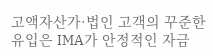고액자산가·법인 고객의 꾸준한 유입은 IMA가 안정적인 자금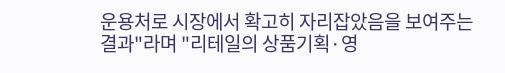운용처로 시장에서 확고히 자리잡았음을 보여주는 결과"라며 "리테일의 상품기획·영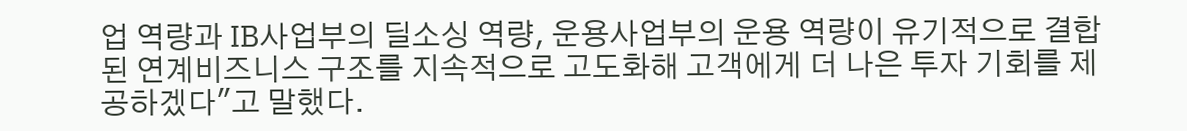업 역량과 IB사업부의 딜소싱 역량, 운용사업부의 운용 역량이 유기적으로 결합된 연계비즈니스 구조를 지속적으로 고도화해 고객에게 더 나은 투자 기회를 제공하겠다"고 말했다.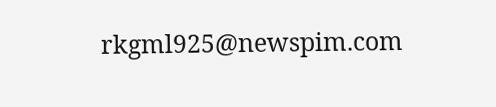rkgml925@newspim.com